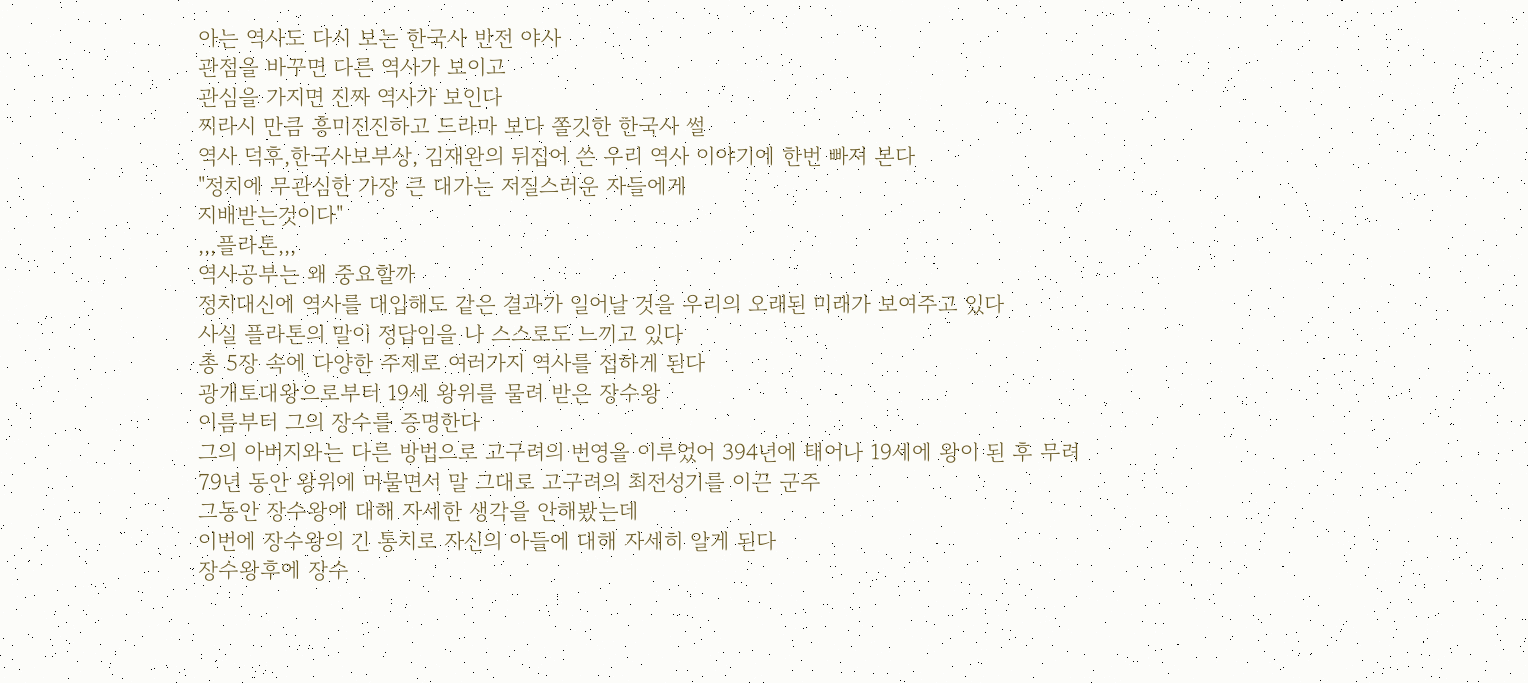아는 역사도 다시 보는 한국사 반전 야사
관점을 바꾸면 다른 역사가 보이고
관심을 가지면 진짜 역사가 보인다
찌라시 만큼 흥미진진하고 드라마 보다 쫄깃한 한국사 썰
역사 덕후,한국사보부상, 김재완의 뒤집어 쓴 우리 역사 이야기에 한번 빠져 본다
"정치에 무관심한 가장 큰 대가는 저질스러운 자들에게
지배받는것이다"
,,,플라톤,,,
역사공부는 왜 중요할까
정치대신에 역사를 대입해도 같은 결과가 일어날 것을 우리의 오래된 미래가 보여주고 있다
사실 플라톤의 말이 정답임을 나 스스로도 느끼고 있다
총 5장 속에 다양한 주제로 여러가지 역사를 접하게 된다
광개토대왕으로부터 19세 왕위를 물려 받은 장수왕
이름부터 그의 장수를 증명한다
그의 아버지와는 다른 방법으로 고구려의 번영을 이루었어 394년에 태어나 19세에 왕이 된 후 무려
79년 동안 왕위에 머물면서 말 그대로 고구려의 최전성기를 이끈 군주
그동안 장수왕에 대해 자세한 생각을 안해봤는데
이번에 장수왕의 긴 통치로 자신의 아들에 대해 자세히 알게 된다
장수왕후에 장수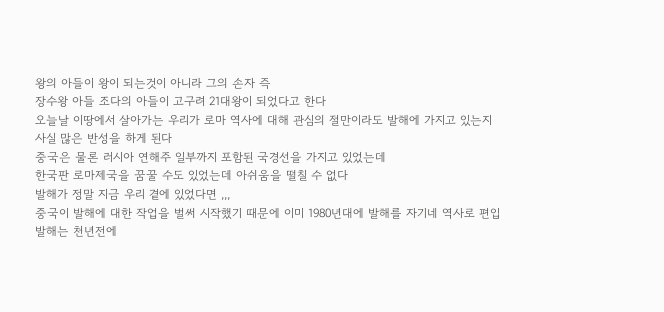왕의 아들이 왕이 되는것이 아니라 그의 손자 즉
장수왕 아들 조다의 아들이 고구려 21대왕이 되었다고 한다
오늘날 이땅에서 살아가는 우리가 로마 역사에 대해 관심의 절만이라도 발해에 가지고 있는지
사실 많은 반성을 하게 된다
중국은 물론 러시아 연해주 일부까지 포함된 국경선을 가지고 있었는데
한국판 로마제국을 꿈꿀 수도 있었는데 아쉬움을 떨칠 수 없다
발해가 정말 지금 우리 곁에 있었다면 ,,,
중국이 발해에 대한 작업을 벌써 시작했기 때문에 이미 1980년대에 발해를 자기네 역사로 편입
발해는 천년전에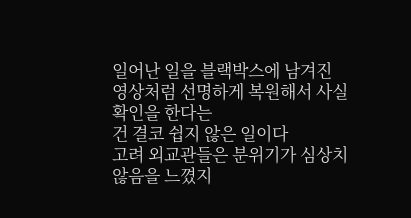일어난 일을 블랙박스에 남겨진 영상처럼 선명하게 복원해서 사실 확인을 한다는
건 결코 쉽지 않은 일이다
고려 외교관들은 분위기가 심상치 않음을 느꼈지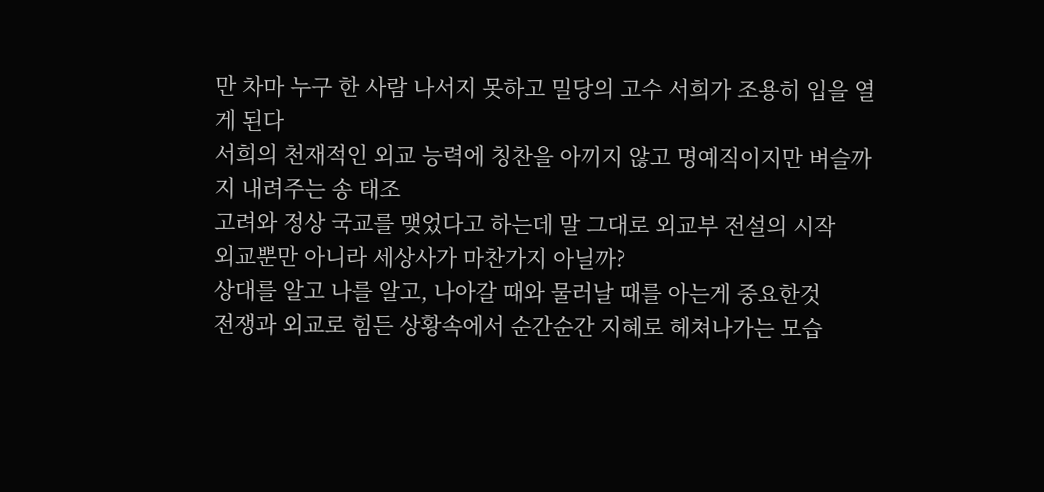만 차마 누구 한 사람 나서지 못하고 밀당의 고수 서희가 조용히 입을 열게 된다
서희의 천재적인 외교 능력에 칭찬을 아끼지 않고 명예직이지만 벼슬까지 내려주는 송 태조
고려와 정상 국교를 맺었다고 하는데 말 그대로 외교부 전설의 시작
외교뿐만 아니라 세상사가 마찬가지 아닐까?
상대를 알고 나를 알고, 나아갈 때와 물러날 때를 아는게 중요한것
전쟁과 외교로 힘든 상황속에서 순간순간 지혜로 헤쳐나가는 모습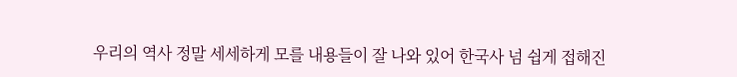우리의 역사 정말 세세하게 모를 내용들이 잘 나와 있어 한국사 넘 쉽게 접해진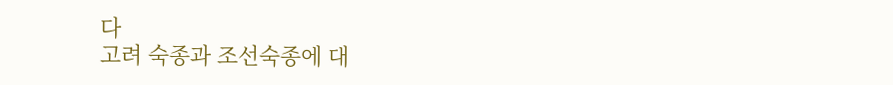다
고려 숙종과 조선숙종에 대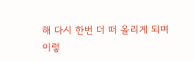해 다시 한번 더 떠 올리게 되며
이렇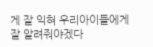게 잘 익혀 우리아이들에게 잘 알려줘야겠다